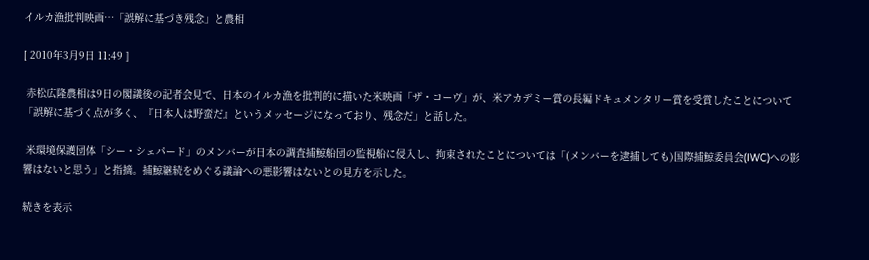イルカ漁批判映画…「誤解に基づき残念」と農相

[ 2010年3月9日 11:49 ]

 赤松広隆農相は9日の閣議後の記者会見で、日本のイルカ漁を批判的に描いた米映画「ザ・コーヴ」が、米アカデミー賞の長編ドキュメンタリー賞を受賞したことについて「誤解に基づく点が多く、『日本人は野蛮だ』というメッセージになっており、残念だ」と話した。

 米環境保護団体「シー・シェパード」のメンバーが日本の調査捕鯨船団の監視船に侵入し、拘束されたことについては「(メンバーを逮捕しても)国際捕鯨委員会(IWC)への影響はないと思う」と指摘。捕鯨継続をめぐる議論への悪影響はないとの見方を示した。

続きを表示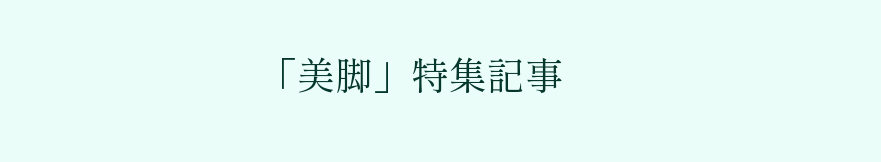「美脚」特集記事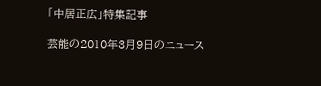「中居正広」特集記事

芸能の2010年3月9日のニュース